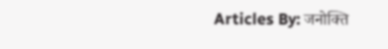Articles By: जनोक्ति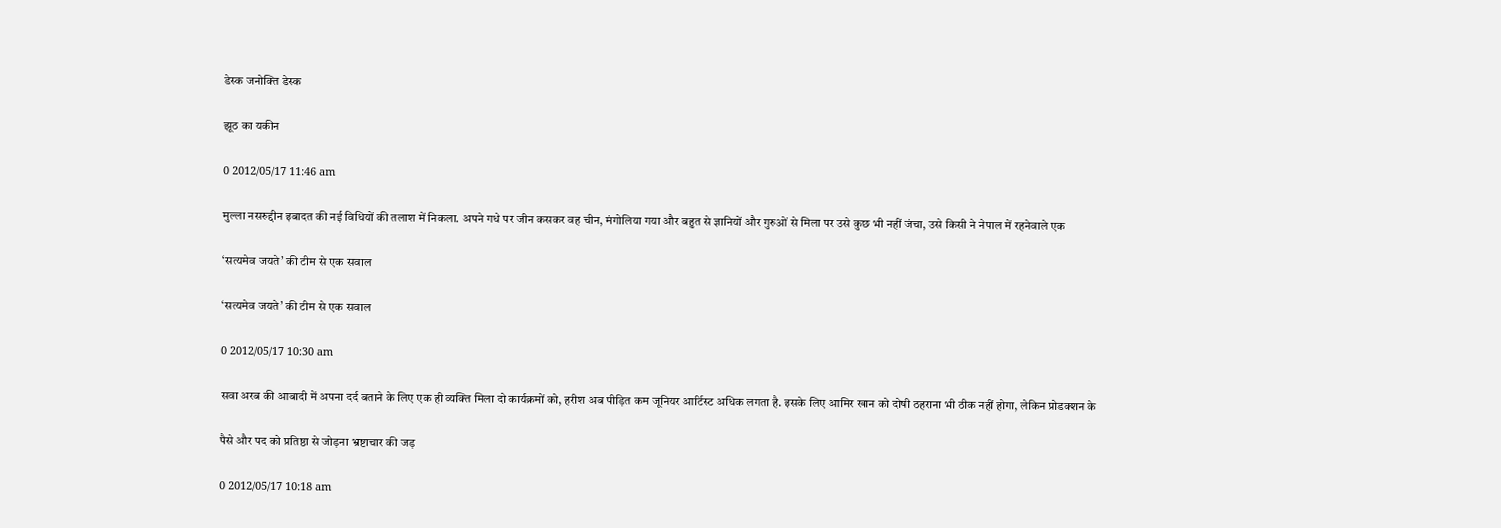डेस्क जनोक्ति डेस्क

झूठ का यकीन

0 2012/05/17 11:46 am

मुल्ला नसरुद्दीन इबादत की नई विधियों की तलाश में निकला. अपने गधे पर जीन कसकर वह चीन, मंगोलिया गया और बहुत से ज्ञानियों और गुरुओं से मिला पर उसे कुछ भी नहीं जंचा, उसे किसी ने नेपाल में रहनेवाले एक

‘सत्यमेव जयते’ की टीम से एक सवाल

‘सत्यमेव जयते’ की टीम से एक सवाल

0 2012/05/17 10:30 am

सवा अरब की आबादी में अपना दर्द बताने के लिए एक ही व्यक्ति मिला दो कार्यक्रमों को, हरीश अब पीड़ित कम जूनियर आर्टिस्ट अधिक लगता है. इसके लिए आमिर खान को दोषी ठहराना भी ठीक नहीं होगा, लेकिन प्रोडक्शन के

पैसे और पद को प्रतिष्ठा से जोड़ना भ्रष्टाचार की जड़

0 2012/05/17 10:18 am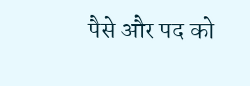पैसे और पद को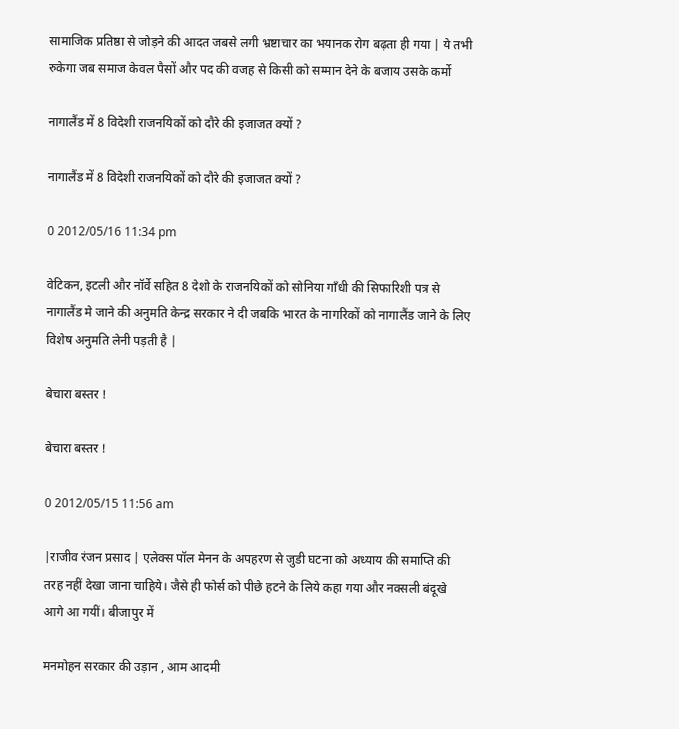सामाजिक प्रतिष्ठा से जोड़ने की आदत जबसे लगी भ्रष्टाचार का भयानक रोग बढ़ता ही गया | ये तभी रुकेगा जब समाज केवल पैसों और पद की वजह से किसी को सम्मान देने के बजाय उसके कर्मो

नागालैंड में 8 विदेशी राजनयिकों को दौरे की इजाजत क्यों ?

नागालैंड में 8 विदेशी राजनयिकों को दौरे की इजाजत क्यों ?

0 2012/05/16 11:34 pm

वेटिकन, इटली और नॉर्वे सहित 8 देशो के राजनयिकों को सोनिया गाँधी की सिफारिशी पत्र से नागालैंड मे जाने की अनुमति केन्द्र सरकार ने दी जबकि भारत के नागरिकों को नागालैंड जाने के लिए विशेष अनुमति लेनी पड़ती है |

बेचारा बस्तर !

बेचारा बस्तर !

0 2012/05/15 11:56 am

|राजीव रंजन प्रसाद | एलेक्स पॉल मेनन के अपहरण से जुडी घटना को अध्याय की समाप्ति की तरह नहीं देखा जाना चाहिये। जैसे ही फोर्स को पीछे हटने के लिये कहा गया और नक्सली बंदूखे आगे आ गयीं। बीजापुर में

मनमोहन सरकार की उड़ान , आम आदमी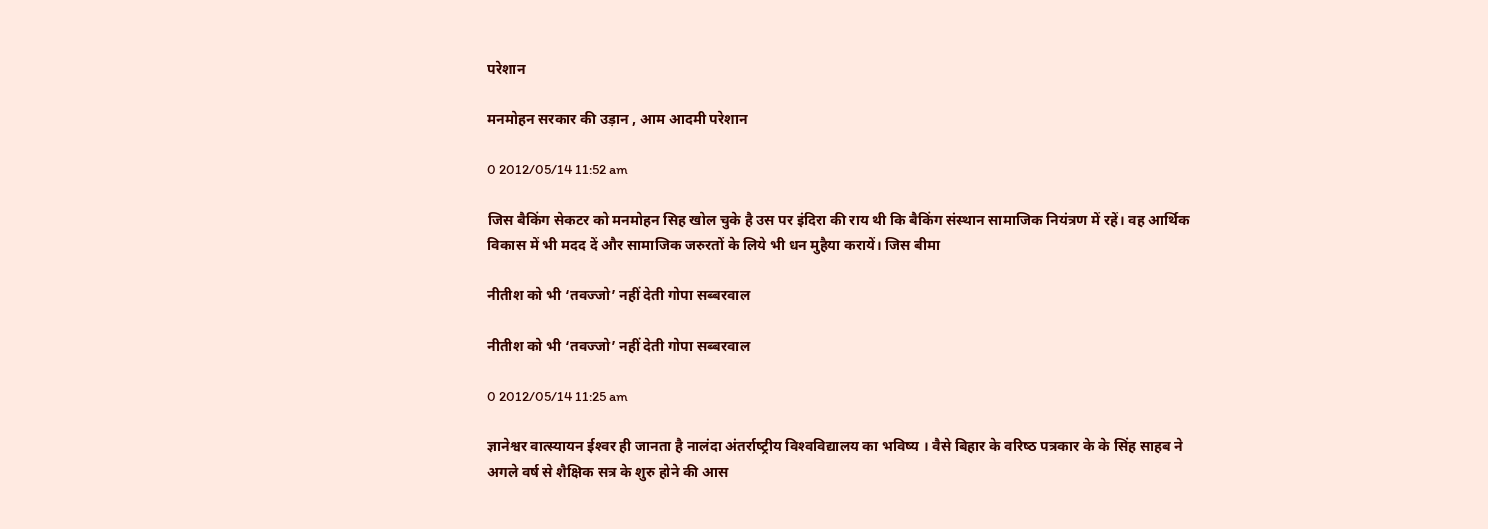परेशान

मनमोहन सरकार की उड़ान , आम आदमी परेशान

0 2012/05/14 11:52 am

जिस बैकिंग सेकटर को मनमोहन सिह खोल चुके है उस पर इंदिरा की राय थी कि बैकिंग संस्थान सामाजिक नियंत्रण में रहें। वह आर्थिक विकास में भी मदद दें और सामाजिक जरुरतों के लिये भी धन मुहैया करायें। जिस बीमा

नीतीश को भी ‘तवज्‍जो’ नहीं देती गोपा सब्‍बरवाल

नीतीश को भी ‘तवज्‍जो’ नहीं देती गोपा सब्‍बरवाल

0 2012/05/14 11:25 am

ज्ञानेश्वर वात्स्यायन ईश्‍वर ही जानता है नालंदा अंतर्राष्‍ट्रीय विश्‍वविद्यालय का भविष्‍य । वैसे बिहार के वरिष्‍ठ पत्रकार के के सिंह साहब ने अगले वर्ष से शैक्षिक सत्र के शुरु होने की आस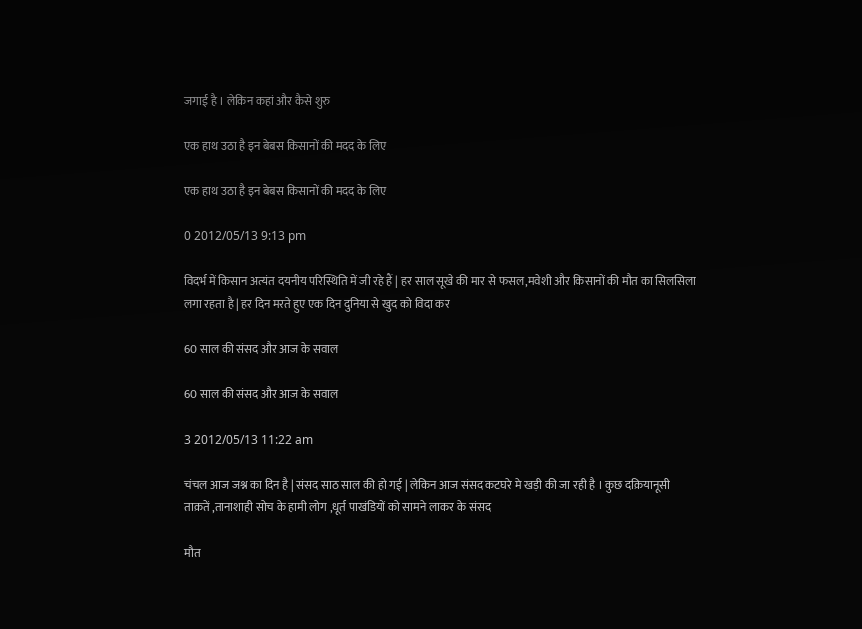जगाई है । लेकिन कहां और कैसे शुरु

एक हाथ उठा है इन बेबस किसानों की मदद के लिए

एक हाथ उठा है इन बेबस किसानों की मदद के लिए

0 2012/05/13 9:13 pm

विदर्भ में किसान अत्यंत दयनीय परिस्थिति में जी रहे हैं | हर साल सूखे की मार से फसल,मवेशी और किसानों की मौत का सिलसिला लगा रहता है | हर दिन मरते हुए एक दिन दुनिया से खुद को विदा कर

60 साल की संसद और आज के सवाल

60 साल की संसद और आज के सवाल

3 2012/05/13 11:22 am

चंचल आज जश्न का दिन है | संसद साठ साल की हो गई | लेकिन आज संसद कटघरे मे खड़ी की जा रही है । कुछ दक़ियानूसी ताक़तें ,तानाशाही सोच के हामी लोग ,धूर्त पाखंडियों को सामने लाकर के संसद

मौत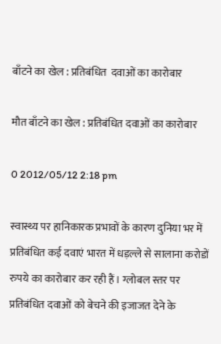बाँटने का खेल : प्रतिबंधित  दवाओं का कारोबार

मौत बाँटने का खेल : प्रतिबंधित दवाओं का कारोबार

0 2012/05/12 2:18 pm

स्वास्थ्य पर हानिकारक प्रभावों के कारण दुनिया भर में प्रतिबंधित कई दवाएं भारत में धड़ल्ले से सालाना करोडों  रुपये का कारोबार कर रही हैं। ग्लोबल स्तर पर प्रतिबंधित दवाओं को बेचने की इजाजत देने के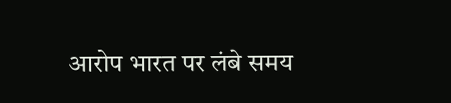आरोप भारत पर लंबे समय